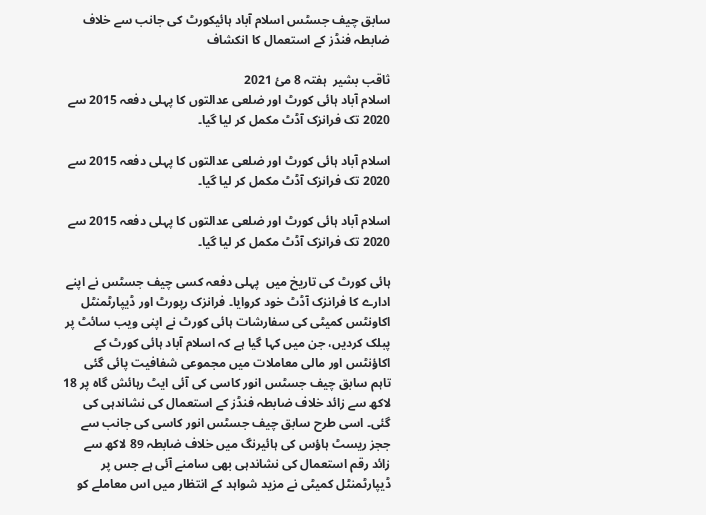سابق چیف جسٹس اسلام آباد ہائیکورٹ کی جانب سے خلاف ضابطہ فنڈز کے استعمال کا انکشاف

ثاقب بشیر  ہفتہ 8 مئ 2021
اسلام آباد ہائی کورٹ اور ضلعی عدالتوں کا پہلی دفعہ 2015 سے 2020 تک فرانزک آڈٹ مکمل کر لیا گیا۔

اسلام آباد ہائی کورٹ اور ضلعی عدالتوں کا پہلی دفعہ 2015 سے 2020 تک فرانزک آڈٹ مکمل کر لیا گیا۔

اسلام آباد ہائی کورٹ اور ضلعی عدالتوں کا پہلی دفعہ 2015 سے 2020 تک فرانزک آڈٹ مکمل کر لیا گیا۔

ہائی کورٹ کی تاریخ میں  پہلی دفعہ کسی چیف جسٹس نے اپنے ادارے کا فرانزک آڈٹ خود کروایا۔ فرانزک رپورٹ اور ڈیپارٹمنٹل اکاونٹس کمیٹی کی سفارشات ہائی کورٹ نے اپنی ویب سائٹ پر پبلک کردیں، جن میں کہا گیا ہے کہ اسلام آباد ہائی کورٹ کے اکاؤنٹس اور مالی معاملات میں مجموعی شفافیت پائی گئی تاہم سابق چیف جسٹس انور کاسی کی آئی ایٹ رہائش گاہ پر 18 لاکھ سے زائد خلاف ضابطہ فنڈز کے استعمال کی نشاندہی کی گئی۔ اسی طرح سابق چیف جسٹس انور کاسی کی جانب سے ججز ریسٹ ہاؤس کی ہائیرنگ میں خلاف ضابطہ 89 لاکھ سے زائد رقم استعمال کی نشاندہی بھی سامنے آئی ہے جس پر ڈیپارٹمنٹل کمیٹی نے مزید شواہد کے انتظار میں اس معاملے کو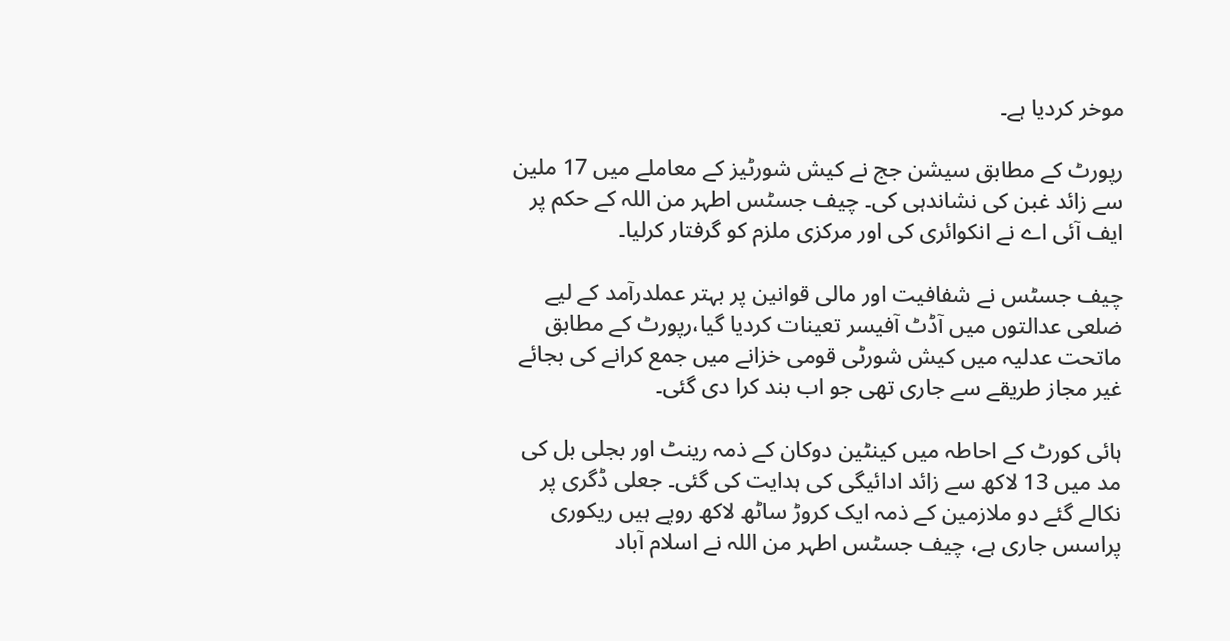موخر کردیا ہے۔

رپورٹ کے مطابق سیشن جج نے کیش شورٹیز کے معاملے میں 17 ملین سے زائد غبن کی نشاندہی کی۔ چیف جسٹس اطہر من اللہ کے حکم پر ایف آئی اے نے انکوائری کی اور مرکزی ملزم کو گرفتار کرلیا۔

چیف جسٹس نے شفافیت اور مالی قوانین پر بہتر عملدرآمد کے لیے ضلعی عدالتوں میں آڈٹ آفیسر تعینات کردیا گیا،رپورٹ کے مطابق ماتحت عدلیہ میں کیش شورٹی قومی خزانے میں جمع کرانے کی بجائے غیر مجاز طریقے سے جاری تھی جو اب بند کرا دی گئی۔

ہائی کورٹ کے احاطہ میں کینٹین دوکان کے ذمہ رینٹ اور بجلی بل کی مد میں 13 لاکھ سے زائد ادائیگی کی ہدایت کی گئی۔ جعلی ڈگری پر نکالے گئے دو ملازمین کے ذمہ ایک کروڑ ساٹھ لاکھ روپے ہیں ریکوری پراسس جاری ہے، چیف جسٹس اطہر من اللہ نے اسلام آباد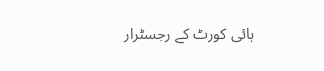ہائی کورٹ کے رجسٹرار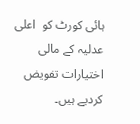ہائی کورٹ کو  اعلی عدلیہ کے مالی اختیارات تفویض کردیے ہیں۔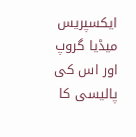ایکسپریس میڈیا گروپ اور اس کی پالیسی کا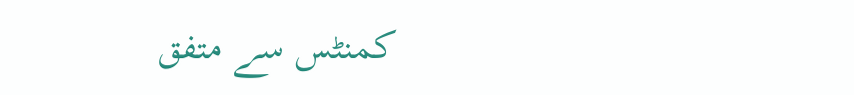کمنٹس سے متفق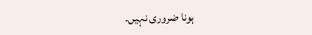ہونا ضروری نہیں۔